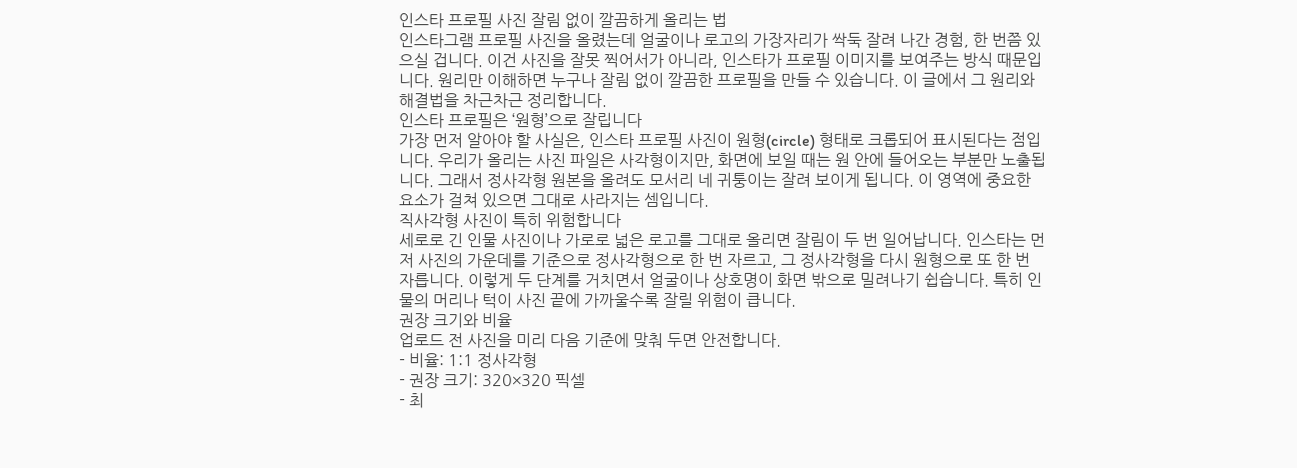인스타 프로필 사진 잘림 없이 깔끔하게 올리는 법
인스타그램 프로필 사진을 올렸는데 얼굴이나 로고의 가장자리가 싹둑 잘려 나간 경험, 한 번쯤 있으실 겁니다. 이건 사진을 잘못 찍어서가 아니라, 인스타가 프로필 이미지를 보여주는 방식 때문입니다. 원리만 이해하면 누구나 잘림 없이 깔끔한 프로필을 만들 수 있습니다. 이 글에서 그 원리와 해결법을 차근차근 정리합니다.
인스타 프로필은 ‘원형’으로 잘립니다
가장 먼저 알아야 할 사실은, 인스타 프로필 사진이 원형(circle) 형태로 크롭되어 표시된다는 점입니다. 우리가 올리는 사진 파일은 사각형이지만, 화면에 보일 때는 원 안에 들어오는 부분만 노출됩니다. 그래서 정사각형 원본을 올려도 모서리 네 귀퉁이는 잘려 보이게 됩니다. 이 영역에 중요한 요소가 걸쳐 있으면 그대로 사라지는 셈입니다.
직사각형 사진이 특히 위험합니다
세로로 긴 인물 사진이나 가로로 넓은 로고를 그대로 올리면 잘림이 두 번 일어납니다. 인스타는 먼저 사진의 가운데를 기준으로 정사각형으로 한 번 자르고, 그 정사각형을 다시 원형으로 또 한 번 자릅니다. 이렇게 두 단계를 거치면서 얼굴이나 상호명이 화면 밖으로 밀려나기 쉽습니다. 특히 인물의 머리나 턱이 사진 끝에 가까울수록 잘릴 위험이 큽니다.
권장 크기와 비율
업로드 전 사진을 미리 다음 기준에 맞춰 두면 안전합니다.
- 비율: 1:1 정사각형
- 권장 크기: 320×320 픽셀
- 최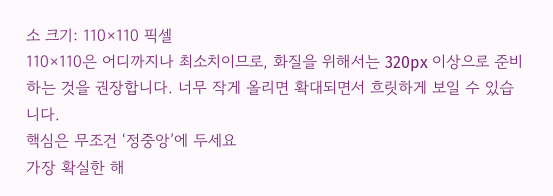소 크기: 110×110 픽셀
110×110은 어디까지나 최소치이므로, 화질을 위해서는 320px 이상으로 준비하는 것을 권장합니다. 너무 작게 올리면 확대되면서 흐릿하게 보일 수 있습니다.
핵심은 무조건 ‘정중앙’에 두세요
가장 확실한 해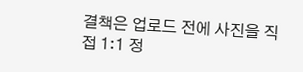결책은 업로드 전에 사진을 직접 1:1 정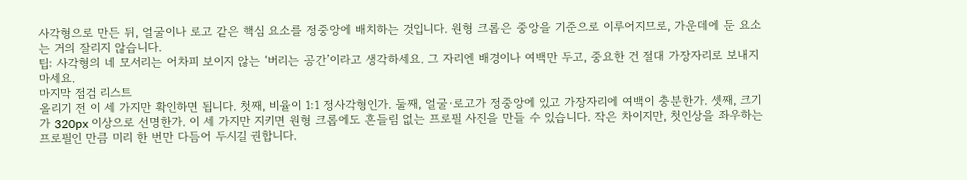사각형으로 만든 뒤, 얼굴이나 로고 같은 핵심 요소를 정중앙에 배치하는 것입니다. 원형 크롭은 중앙을 기준으로 이루어지므로, 가운데에 둔 요소는 거의 잘리지 않습니다.
팁: 사각형의 네 모서리는 어차피 보이지 않는 ‘버리는 공간’이라고 생각하세요. 그 자리엔 배경이나 여백만 두고, 중요한 건 절대 가장자리로 보내지 마세요.
마지막 점검 리스트
올리기 전 이 세 가지만 확인하면 됩니다. 첫째, 비율이 1:1 정사각형인가. 둘째, 얼굴·로고가 정중앙에 있고 가장자리에 여백이 충분한가. 셋째, 크기가 320px 이상으로 선명한가. 이 세 가지만 지키면 원형 크롭에도 흔들림 없는 프로필 사진을 만들 수 있습니다. 작은 차이지만, 첫인상을 좌우하는 프로필인 만큼 미리 한 번만 다듬어 두시길 권합니다.